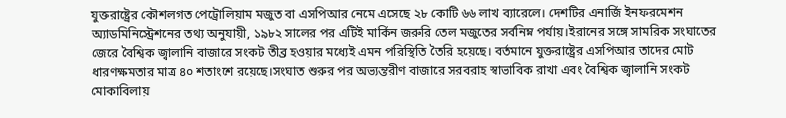যুক্তরাষ্ট্রের কৌশলগত পেট্রোলিয়াম মজুত বা এসপিআর নেমে এসেছে ২৮ কোটি ৬৬ লাখ ব্যারেলে। দেশটির এনার্জি ইনফরমেশন অ্যাডমিনিস্ট্রেশনের তথ্য অনুযায়ী, ১৯৮২ সালের পর এটিই মার্কিন জরুরি তেল মজুতের সর্বনিম্ন পর্যায়।ইরানের সঙ্গে সামরিক সংঘাতের জেরে বৈশ্বিক জ্বালানি বাজারে সংকট তীব্র হওয়ার মধ্যেই এমন পরিস্থিতি তৈরি হয়েছে। বর্তমানে যুক্তরাষ্ট্রের এসপিআর তাদের মোট ধারণক্ষমতার মাত্র ৪০ শতাংশে রয়েছে।সংঘাত শুরুর পর অভ্যন্তরীণ বাজারে সরবরাহ স্বাভাবিক রাখা এবং বৈশ্বিক জ্বালানি সংকট মোকাবিলায়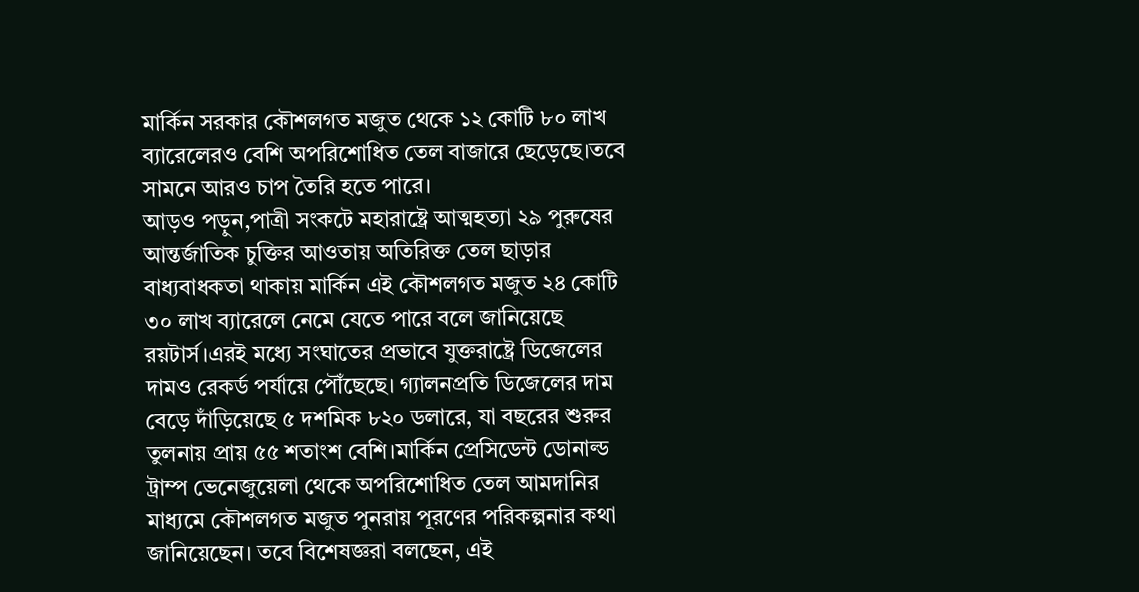মার্কিন সরকার কৌশলগত মজুত থেকে ১২ কোটি ৮০ লাখ ব্যারেলেরও বেশি অপরিশোধিত তেল বাজারে ছেড়েছে।তবে সামনে আরও চাপ তৈরি হতে পারে।
আড়ও পড়ুন,পাত্রী সংকটে মহারাষ্ট্রে আত্মহত্যা ২৯ পুরুষের
আন্তর্জাতিক চুক্তির আওতায় অতিরিক্ত তেল ছাড়ার বাধ্যবাধকতা থাকায় মার্কিন এই কৌশলগত মজুত ২৪ কোটি ৩০ লাখ ব্যারেলে নেমে যেতে পারে বলে জানিয়েছে রয়টার্স।এরই মধ্যে সংঘাতের প্রভাবে যুক্তরাষ্ট্রে ডিজেলের দামও রেকর্ড পর্যায়ে পৌঁছেছে। গ্যালনপ্রতি ডিজেলের দাম বেড়ে দাঁড়িয়েছে ৫ দশমিক ৮২০ ডলারে, যা বছরের শুরুর তুলনায় প্রায় ৫৫ শতাংশ বেশি।মার্কিন প্রেসিডেন্ট ডোনাল্ড ট্রাম্প ভেনেজুয়েলা থেকে অপরিশোধিত তেল আমদানির মাধ্যমে কৌশলগত মজুত পুনরায় পূরণের পরিকল্পনার কথা জানিয়েছেন। তবে বিশেষজ্ঞরা বলছেন, এই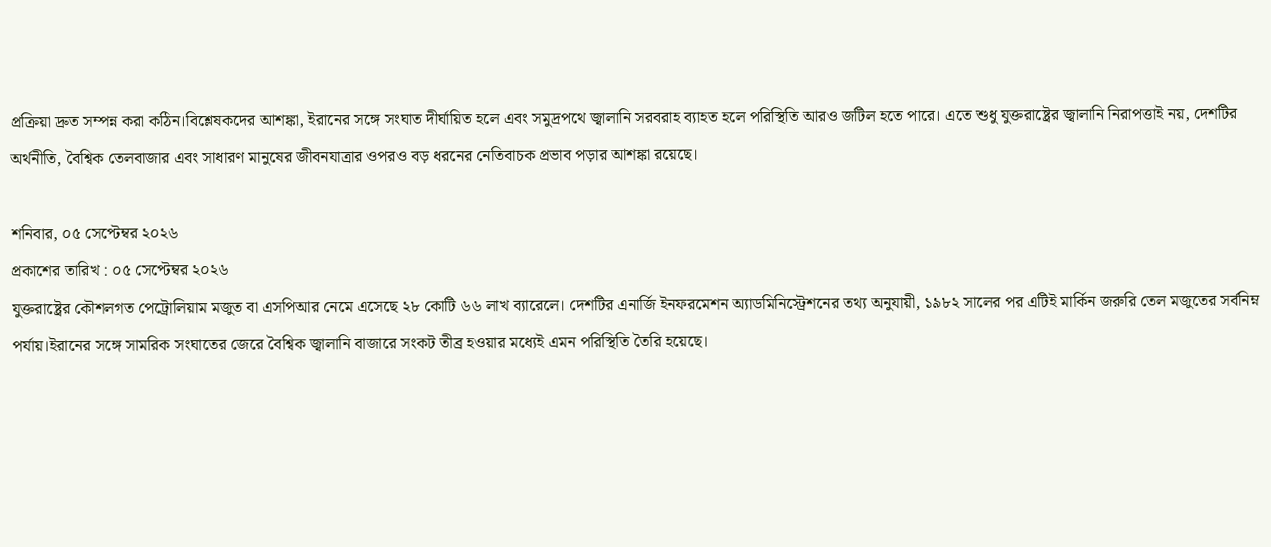প্রক্রিয়া দ্রুত সম্পন্ন করা কঠিন।বিশ্লেষকদের আশঙ্কা, ইরানের সঙ্গে সংঘাত দীর্ঘায়িত হলে এবং সমুদ্রপথে জ্বালানি সরবরাহ ব্যাহত হলে পরিস্থিতি আরও জটিল হতে পারে। এতে শুধু যুক্তরাষ্ট্রের জ্বালানি নিরাপত্তাই নয়, দেশটির অর্থনীতি, বৈশ্বিক তেলবাজার এবং সাধারণ মানুষের জীবনযাত্রার ওপরও বড় ধরনের নেতিবাচক প্রভাব পড়ার আশঙ্কা রয়েছে।

শনিবার, ০৫ সেপ্টেম্বর ২০২৬
প্রকাশের তারিখ : ০৫ সেপ্টেম্বর ২০২৬
যুক্তরাষ্ট্রের কৌশলগত পেট্রোলিয়াম মজুত বা এসপিআর নেমে এসেছে ২৮ কোটি ৬৬ লাখ ব্যারেলে। দেশটির এনার্জি ইনফরমেশন অ্যাডমিনিস্ট্রেশনের তথ্য অনুযায়ী, ১৯৮২ সালের পর এটিই মার্কিন জরুরি তেল মজুতের সর্বনিম্ন পর্যায়।ইরানের সঙ্গে সামরিক সংঘাতের জেরে বৈশ্বিক জ্বালানি বাজারে সংকট তীব্র হওয়ার মধ্যেই এমন পরিস্থিতি তৈরি হয়েছে।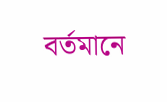বর্তমানে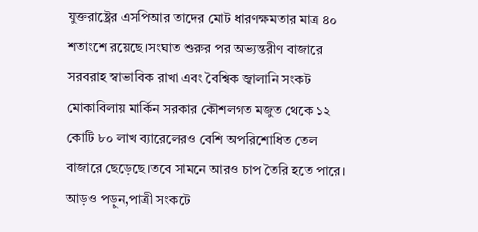যুক্তরাষ্ট্রের এসপিআর তাদের মোট ধারণক্ষমতার মাত্র ৪০ শতাংশে রয়েছে।সংঘাত শুরুর পর অভ্যন্তরীণ বাজারে সরবরাহ স্বাভাবিক রাখা এবং বৈশ্বিক জ্বালানি সংকট মোকাবিলায় মার্কিন সরকার কৌশলগত মজুত থেকে ১২ কোটি ৮০ লাখ ব্যারেলেরও বেশি অপরিশোধিত তেল বাজারে ছেড়েছে।তবে সামনে আরও চাপ তৈরি হতে পারে।
আড়ও পড়ুন,পাত্রী সংকটে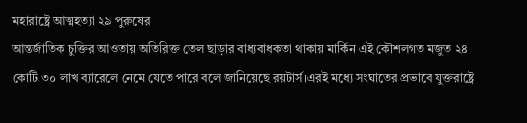মহারাষ্ট্রে আত্মহত্যা ২৯ পুরুষের
আন্তর্জাতিক চুক্তির আওতায় অতিরিক্ত তেল ছাড়ার বাধ্যবাধকতা থাকায় মার্কিন এই কৌশলগত মজুত ২৪ কোটি ৩০ লাখ ব্যারেলে নেমে যেতে পারে বলে জানিয়েছে রয়টার্স।এরই মধ্যে সংঘাতের প্রভাবে যুক্তরাষ্ট্রে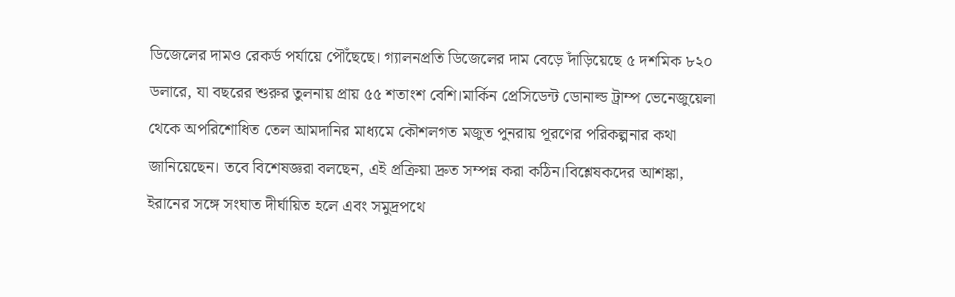ডিজেলের দামও রেকর্ড পর্যায়ে পৌঁছেছে। গ্যালনপ্রতি ডিজেলের দাম বেড়ে দাঁড়িয়েছে ৫ দশমিক ৮২০ ডলারে, যা বছরের শুরুর তুলনায় প্রায় ৫৫ শতাংশ বেশি।মার্কিন প্রেসিডেন্ট ডোনাল্ড ট্রাম্প ভেনেজুয়েলা থেকে অপরিশোধিত তেল আমদানির মাধ্যমে কৌশলগত মজুত পুনরায় পূরণের পরিকল্পনার কথা জানিয়েছেন। তবে বিশেষজ্ঞরা বলছেন, এই প্রক্রিয়া দ্রুত সম্পন্ন করা কঠিন।বিশ্লেষকদের আশঙ্কা, ইরানের সঙ্গে সংঘাত দীর্ঘায়িত হলে এবং সমুদ্রপথে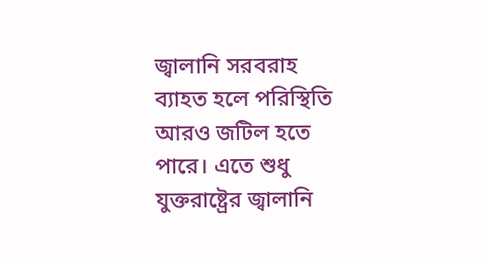জ্বালানি সরবরাহ ব্যাহত হলে পরিস্থিতি আরও জটিল হতে পারে। এতে শুধু যুক্তরাষ্ট্রের জ্বালানি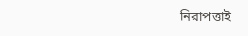নিরাপত্তাই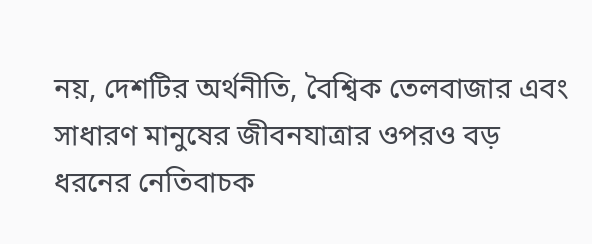নয়, দেশটির অর্থনীতি, বৈশ্বিক তেলবাজার এবং সাধারণ মানুষের জীবনযাত্রার ওপরও বড় ধরনের নেতিবাচক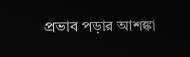প্রভাব পড়ার আশঙ্কা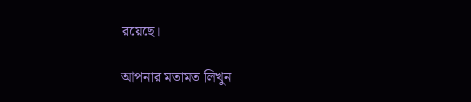রয়েছে।

আপনার মতামত লিখুন